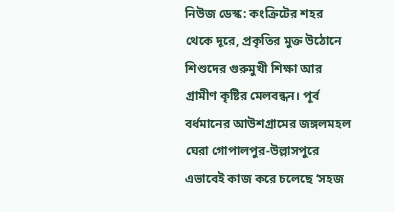নিউজ ডেস্ক: কংক্রিটের শহর থেকে দূরে, প্রকৃতির মুক্ত উঠোনে শিশুদের গুরুমুখী শিক্ষা আর গ্রামীণ কৃষ্টির মেলবন্ধন। পূর্ব বর্ধমানের আউশগ্রামের জঙ্গলমহল ঘেরা গোপালপুর-উল্লাসপুরে এভাবেই কাজ করে চলেছে ‘সহজ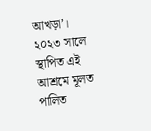আখড়া’। ২০২৩ সালে স্থাপিত এই আশ্রমে মূলত পালিত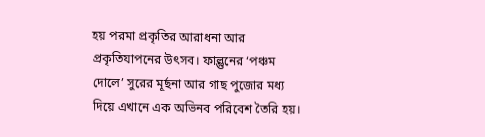হয় পরমা প্রকৃতির আরাধনা আর প্রকৃতিযাপনের উৎসব। ফাল্গুনের ‘পঞ্চম দোলে’ সুরের মূর্ছনা আর গাছ পুজোর মধ্য দিয়ে এখানে এক অভিনব পরিবেশ তৈরি হয়।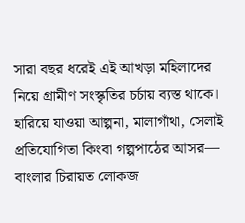সারা বছর ধরেই এই আখড়া মহিলাদের নিয়ে গ্রামীণ সংস্কৃতির চর্চায় ব্যস্ত থাকে। হারিয়ে যাওয়া আল্পনা, মালাগাঁথা, সেলাই প্রতিযোগিতা কিংবা গল্পপাঠের আসর— বাংলার চিরায়ত লোকজ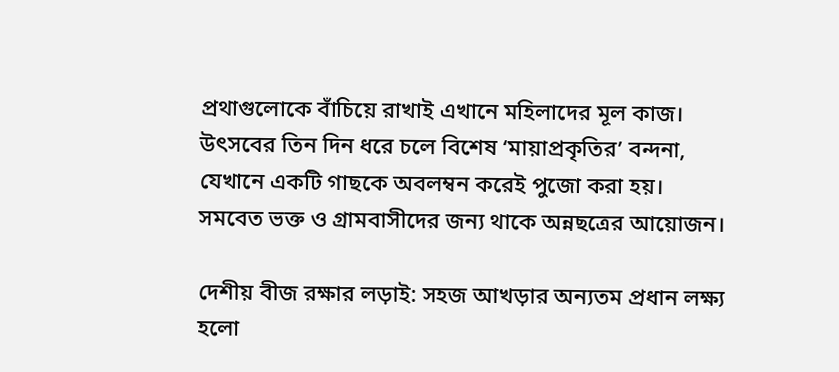প্রথাগুলোকে বাঁচিয়ে রাখাই এখানে মহিলাদের মূল কাজ। উৎসবের তিন দিন ধরে চলে বিশেষ ‘মায়াপ্রকৃতির’ বন্দনা, যেখানে একটি গাছকে অবলম্বন করেই পুজো করা হয়। সমবেত ভক্ত ও গ্রামবাসীদের জন্য থাকে অন্নছত্রের আয়োজন।

দেশীয় বীজ রক্ষার লড়াই: সহজ আখড়ার অন্যতম প্রধান লক্ষ্য হলো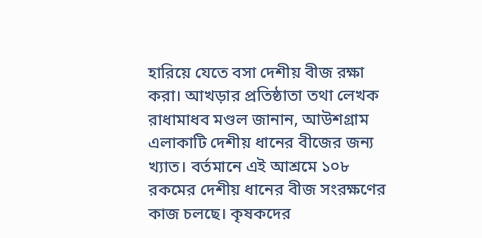হারিয়ে যেতে বসা দেশীয় বীজ রক্ষা করা। আখড়ার প্রতিষ্ঠাতা তথা লেখক রাধামাধব মণ্ডল জানান, আউশগ্রাম এলাকাটি দেশীয় ধানের বীজের জন্য খ্যাত। বর্তমানে এই আশ্রমে ১০৮ রকমের দেশীয় ধানের বীজ সংরক্ষণের কাজ চলছে। কৃষকদের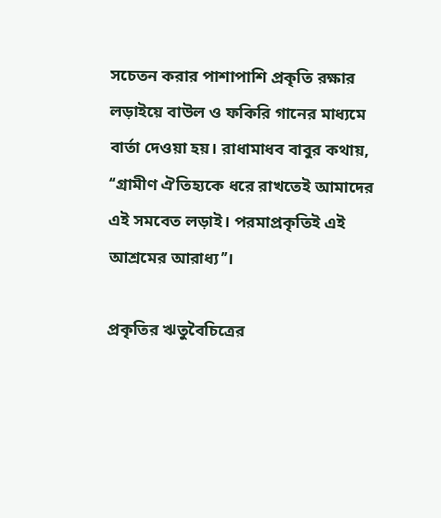সচেতন করার পাশাপাশি প্রকৃতি রক্ষার লড়াইয়ে বাউল ও ফকিরি গানের মাধ্যমে বার্তা দেওয়া হয়। রাধামাধব বাবুর কথায়, ‘‘গ্রামীণ ঐতিহ্যকে ধরে রাখতেই আমাদের এই সমবেত লড়াই। পরমাপ্রকৃতিই এই আশ্রমের আরাধ্য’’।

প্রকৃতির ঋতুবৈচিত্রের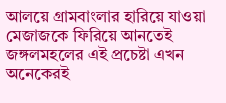আলয়ে গ্রামবাংলার হারিয়ে যাওয়া মেজাজকে ফিরিয়ে আনতেই জঙ্গলমহলের এই প্রচেষ্টা এখন অনেকেরই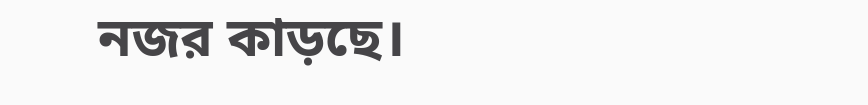নজর কাড়ছে।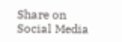Share on Social Media